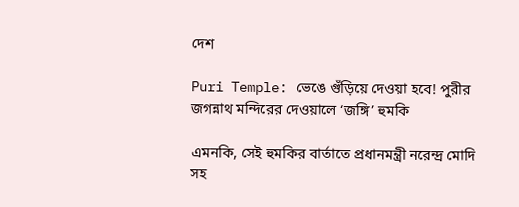দেশ

Puri Temple: ভেঙে গুঁড়িয়ে দেওয়া হবে! পুরীর জগন্নাথ মন্দিরের দেওয়ালে ‘জঙ্গি’ হুমকি

এমনকি, সেই হুমকির বার্তাতে প্রধানমন্ত্রী নরেন্দ্র মোদি সহ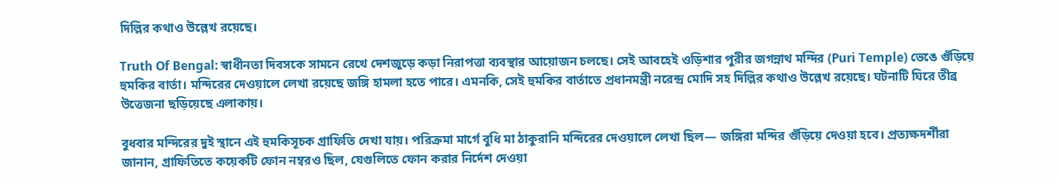দিল্লির কথাও উল্লেখ রয়েছে।

Truth Of Bengal: স্বাধীনতা দিবসকে সামনে রেখে দেশজুড়ে কড়া নিরাপত্তা ব্যবস্থার আয়োজন চলছে। সেই আবহেই ওড়িশার পুরীর জগন্নাথ মন্দির (Puri Temple) ভেঙে গুঁড়িয়ে হুমকির বার্তা। মন্দিরের দেওয়ালে লেখা রয়েছে জঙ্গি হামলা হতে পারে। এমনকি, সেই হুমকির বার্তাতে প্রধানমন্ত্রী নরেন্দ্র মোদি সহ দিল্লির কথাও উল্লেখ রয়েছে। ঘটনাটি ঘিরে তীব্র উত্তেজনা ছড়িয়েছে এলাকায়।

বুধবার মন্দিরের দুই স্থানে এই হুমকিসূচক গ্রাফিতি দেখা যায়। পরিক্রমা মার্গে বুধি মা ঠাকুরানি মন্দিরের দেওয়ালে লেখা ছিল— জঙ্গিরা মন্দির গুঁড়িয়ে দেওয়া হবে। প্রত্যক্ষদর্শীরা জানান, গ্রাফিতিতে কয়েকটি ফোন নম্বরও ছিল, যেগুলিতে ফোন করার নির্দেশ দেওয়া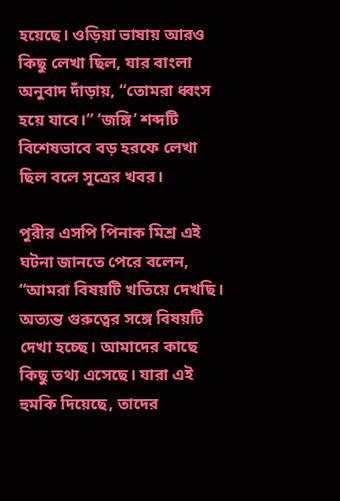হয়েছে। ওড়িয়া ভাষায় আরও কিছু লেখা ছিল, যার বাংলা অনুবাদ দাঁড়ায়, “তোমরা ধ্বংস হয়ে যাবে।” ‘জঙ্গি’ শব্দটি বিশেষভাবে বড় হরফে লেখা ছিল বলে সূত্রের খবর।

পুরীর এসপি পিনাক মিশ্র এই ঘটনা জানতে পেরে বলেন, “আমরা বিষয়টি খতিয়ে দেখছি। অত্যন্ত গুরুত্বের সঙ্গে বিষয়টি দেখা হচ্ছে। আমাদের কাছে কিছু তথ্য এসেছে। যারা এই হুমকি দিয়েছে, তাদের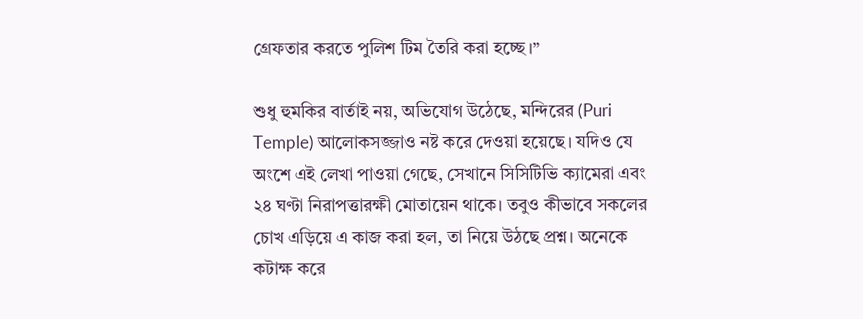গ্রেফতার করতে পুলিশ টিম তৈরি করা হচ্ছে।”

শুধু হুমকির বার্তাই নয়, অভিযোগ উঠেছে, মন্দিরের (Puri Temple) আলোকসজ্জাও নষ্ট করে দেওয়া হয়েছে। যদিও যে অংশে এই লেখা পাওয়া গেছে, সেখানে সিসিটিভি ক্যামেরা এবং ২৪ ঘণ্টা নিরাপত্তারক্ষী মোতায়েন থাকে। তবুও কীভাবে সকলের চোখ এড়িয়ে এ কাজ করা হল, তা নিয়ে উঠছে প্রশ্ন। অনেকে কটাক্ষ করে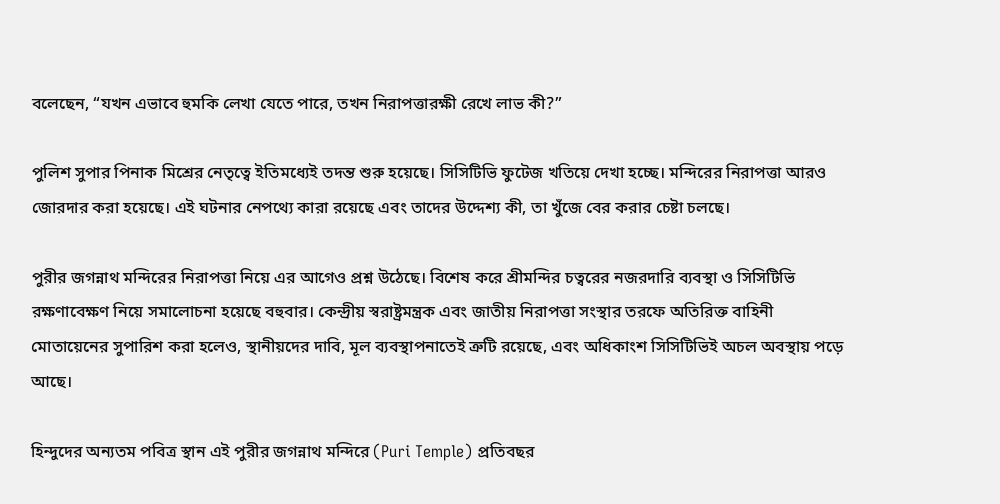বলেছেন, “যখন এভাবে হুমকি লেখা যেতে পারে, তখন নিরাপত্তারক্ষী রেখে লাভ কী?”

পুলিশ সুপার পিনাক মিশ্রের নেতৃত্বে ইতিমধ্যেই তদন্ত শুরু হয়েছে। সিসিটিভি ফুটেজ খতিয়ে দেখা হচ্ছে। মন্দিরের নিরাপত্তা আরও জোরদার করা হয়েছে। এই ঘটনার নেপথ্যে কারা রয়েছে এবং তাদের উদ্দেশ্য কী, তা খুঁজে বের করার চেষ্টা চলছে।

পুরীর জগন্নাথ মন্দিরের নিরাপত্তা নিয়ে এর আগেও প্রশ্ন উঠেছে। বিশেষ করে শ্রীমন্দির চত্বরের নজরদারি ব্যবস্থা ও সিসিটিভি রক্ষণাবেক্ষণ নিয়ে সমালোচনা হয়েছে বহুবার। কেন্দ্রীয় স্বরাষ্ট্রমন্ত্রক এবং জাতীয় নিরাপত্তা সংস্থার তরফে অতিরিক্ত বাহিনী মোতায়েনের সুপারিশ করা হলেও, স্থানীয়দের দাবি, মূল ব্যবস্থাপনাতেই ত্রুটি রয়েছে, এবং অধিকাংশ সিসিটিভিই অচল অবস্থায় পড়ে আছে।

হিন্দুদের অন্যতম পবিত্র স্থান এই পুরীর জগন্নাথ মন্দিরে (Puri Temple) প্রতিবছর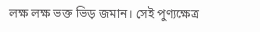লক্ষ লক্ষ ভক্ত ভিড় জমান। সেই পুণ্যক্ষেত্র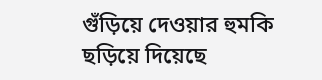গুঁড়িয়ে দেওয়ার হুমকি ছড়িয়ে দিয়েছে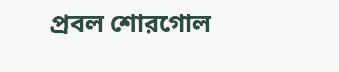প্রবল শোরগোল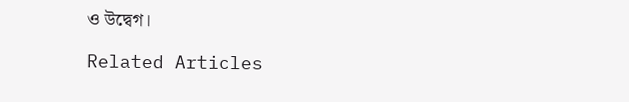ও উদ্বেগ।

Related Articles